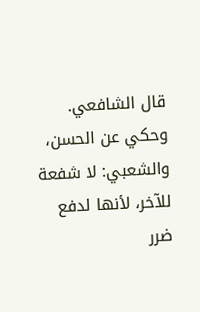قال الشافعي. وحكي عن الحسن، والشعبي: لا شفعة للآخر، لأنها لدفع ضرر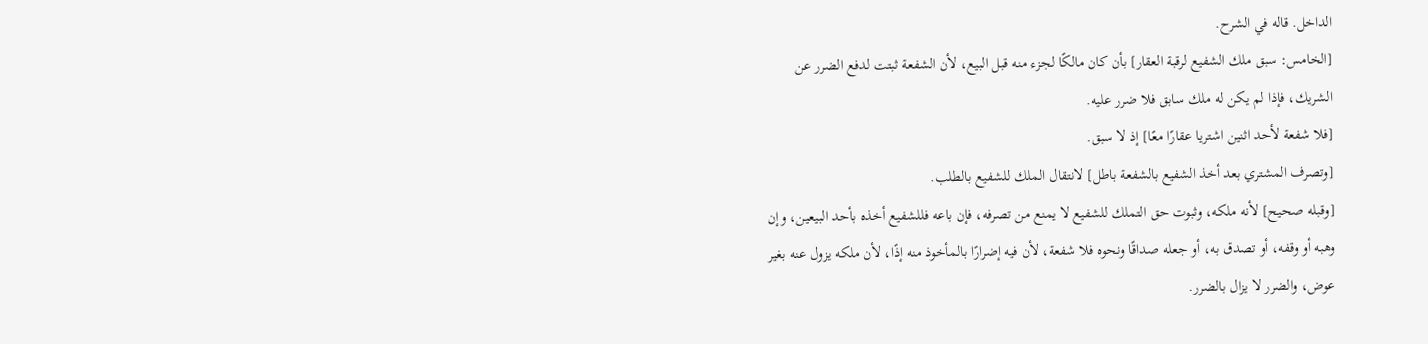الداخل. قاله في الشرح.
[الخامس: سبق ملك الشفيع لرقبة العقار] بأن كان مالكًا لجزء منه قبل البيع، لأن الشفعة ثبتت لدفع الضرر عن الشريك، فإذا لم يكن له ملك سابق فلا ضرر عليه.
[فلا شفعة لأحد اثنين اشتريا عقارًا معًا] إذ لا سبق.
[وتصرف المشتري بعد أخذ الشفيع بالشفعة باطل] لانتقال الملك للشفيع بالطلب.
[وقبله صحيح] لأنه ملكه، وثبوت حق التملك للشفيع لا يمنع من تصرفه، فإن باعه فللشفيع أخذه بأحد البيعين، وإن وهبه أو وقفه، أو تصدق به، أو جعله صداقًا ونحوه فلا شفعة، لأن فيه إضرارًا بالمأخوذ منه إذًا، لأن ملكه يزول عنه بغير عوض، والضرر لا يزال بالضرر.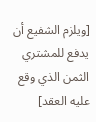[ويلزم الشفيع أن يدفع للمشتري الثمن الذي وقع عليه العقد]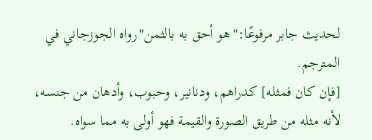لحديث جابر مرفوعًا:"هو أحق به بالثمن"رواه الجوزجاني في المترجم.
[فإن كان فمثله] كدراهم، ودنانير، وحبوب، وأدهان من جنسه، لأنه مثله من طريق الصورة والقيمة فهو أولى به مما سواه.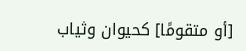[أو متقومًا] كحيوان وثياب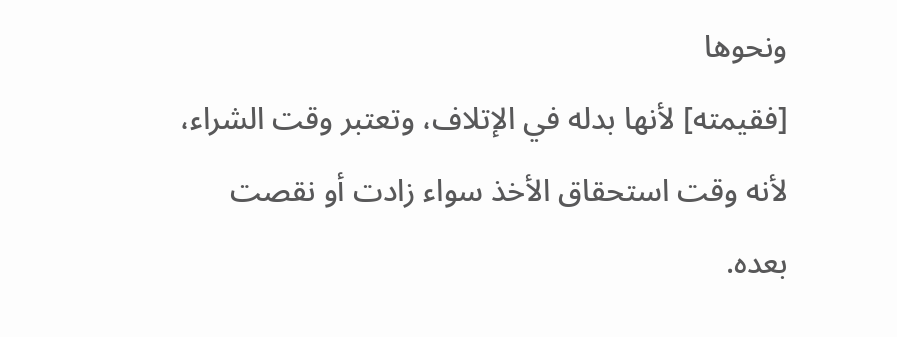ونحوها
[فقيمته] لأنها بدله في الإتلاف، وتعتبر وقت الشراء، لأنه وقت استحقاق الأخذ سواء زادت أو نقصت بعده.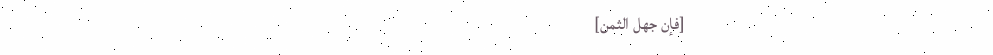[فإن جهل الثمن]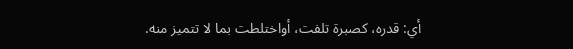أي: قدره، كصبرة تلفت، أواختلطت بما لا تتميز منه.